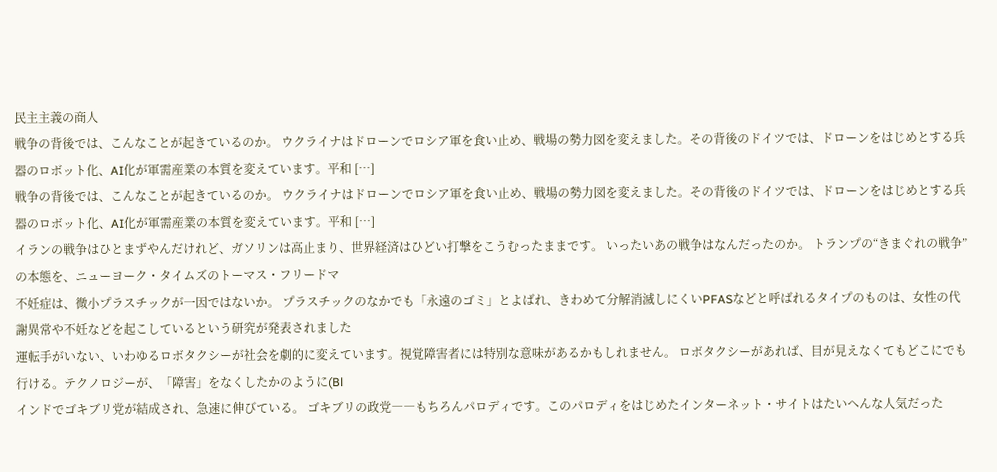民主主義の商人
戦争の背後では、こんなことが起きているのか。 ウクライナはドローンでロシア軍を食い止め、戦場の勢力図を変えました。その背後のドイツでは、ドローンをはじめとする兵器のロボット化、AI化が軍需産業の本質を変えています。平和 […]
戦争の背後では、こんなことが起きているのか。 ウクライナはドローンでロシア軍を食い止め、戦場の勢力図を変えました。その背後のドイツでは、ドローンをはじめとする兵器のロボット化、AI化が軍需産業の本質を変えています。平和 […]
イランの戦争はひとまずやんだけれど、ガソリンは高止まり、世界経済はひどい打撃をこうむったままです。 いったいあの戦争はなんだったのか。 トランプの“きまぐれの戦争”の本態を、ニューヨーク・タイムズのトーマス・フリードマ
不妊症は、微小プラスチックが一因ではないか。 プラスチックのなかでも「永遠のゴミ」とよばれ、きわめて分解消滅しにくいPFASなどと呼ばれるタイプのものは、女性の代謝異常や不妊などを起こしているという研究が発表されました
運転手がいない、いわゆるロボタクシーが社会を劇的に変えています。視覚障害者には特別な意味があるかもしれません。 ロボタクシーがあれば、目が見えなくてもどこにでも行ける。テクノロジーが、「障害」をなくしたかのように(Bl
インドでゴキブリ党が結成され、急速に伸びている。 ゴキブリの政党――もちろんパロディです。このパロディをはじめたインターネット・サイトはたいへんな人気だった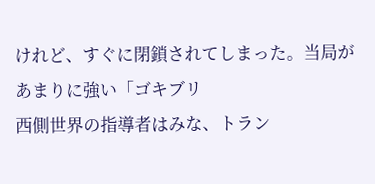けれど、すぐに閉鎖されてしまった。当局があまりに強い「ゴキブリ
西側世界の指導者はみな、トラン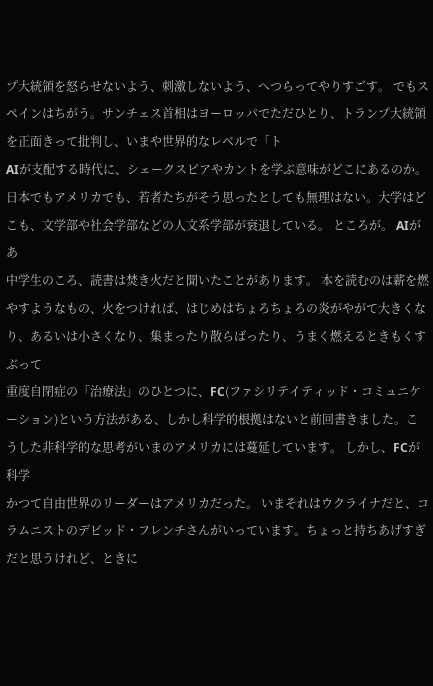プ大統領を怒らせないよう、刺激しないよう、へつらってやりすごす。 でもスペインはちがう。サンチェス首相はヨーロッパでただひとり、トランプ大統領を正面きって批判し、いまや世界的なレベルで「ト
AIが支配する時代に、シェークスピアやカントを学ぶ意味がどこにあるのか。日本でもアメリカでも、若者たちがそう思ったとしても無理はない。大学はどこも、文学部や社会学部などの人文系学部が衰退している。 ところが。 AIがあ
中学生のころ、読書は焚き火だと聞いたことがあります。 本を読むのは薪を燃やすようなもの、火をつければ、はじめはちょろちょろの炎がやがて大きくなり、あるいは小さくなり、集まったり散らばったり、うまく燃えるときもくすぶって
重度自閉症の「治療法」のひとつに、FC(ファシリテイティッド・コミュニケーション)という方法がある、しかし科学的根拠はないと前回書きました。こうした非科学的な思考がいまのアメリカには蔓延しています。 しかし、FCが科学
かつて自由世界のリーダーはアメリカだった。 いまそれはウクライナだと、コラムニストのデビッド・フレンチさんがいっています。ちょっと持ちあげすぎだと思うけれど、ときに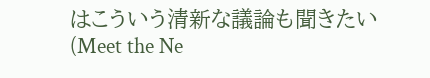はこういう清新な議論も聞きたい(Meet the Ne